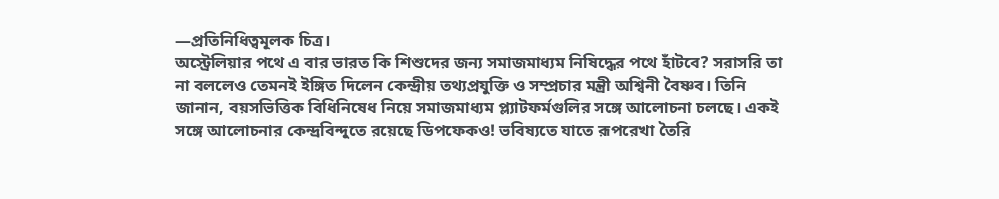—প্রতিনিধিত্বমূলক চিত্র।
অস্ট্রেলিয়ার পথে এ বার ভারত কি শিশুদের জন্য সমাজমাধ্যম নিষিদ্ধের পথে হাঁটবে? সরাসরি তা না বললেও তেমনই ইঙ্গিত দিলেন কেন্দ্রীয় তথ্যপ্রযুক্তি ও সম্প্রচার মন্ত্রী অশ্বিনী বৈষ্ণব। তিনি জানান, বয়সভিত্তিক বিধিনিষেধ নিয়ে সমাজমাধ্যম প্ল্যাটফর্মগুলির সঙ্গে আলোচনা চলছে। একই সঙ্গে আলোচনার কেন্দ্রবিন্দুতে রয়েছে ডিপফেকও! ভবিষ্যতে যাতে রূপরেখা তৈরি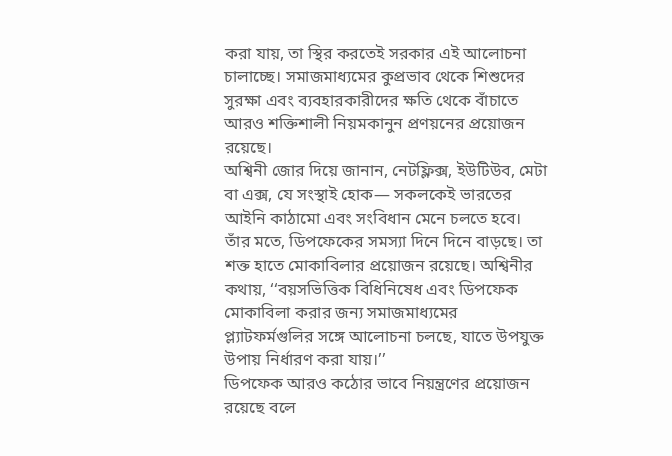করা যায়, তা স্থির করতেই সরকার এই আলোচনা চালাচ্ছে। সমাজমাধ্যমের কুপ্রভাব থেকে শিশুদের সুরক্ষা এবং ব্যবহারকারীদের ক্ষতি থেকে বাঁচাতে আরও শক্তিশালী নিয়মকানুন প্রণয়নের প্রয়োজন রয়েছে।
অশ্বিনী জোর দিয়ে জানান, নেটফ্লিক্স, ইউটিউব, মেটা বা এক্স, যে সংস্থাই হোক— সকলকেই ভারতের আইনি কাঠামো এবং সংবিধান মেনে চলতে হবে। তাঁর মতে, ডিপফেকের সমস্যা দিনে দিনে বাড়ছে। তা শক্ত হাতে মোকাবিলার প্রয়োজন রয়েছে। অশ্বিনীর কথায়, ‘‘বয়সভিত্তিক বিধিনিষেধ এবং ডিপফেক মোকাবিলা করার জন্য সমাজমাধ্যমের প্ল্যাটফর্মগুলির সঙ্গে আলোচনা চলছে, যাতে উপযুক্ত উপায় নির্ধারণ করা যায়।’’
ডিপফেক আরও কঠোর ভাবে নিয়ন্ত্রণের প্রয়োজন রয়েছে বলে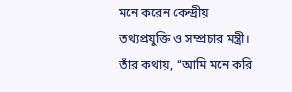মনে করেন কেন্দ্রীয় তথ্যপ্রযুক্তি ও সম্প্রচার মন্ত্রী। তাঁর কথায়, ‘‘আমি মনে করি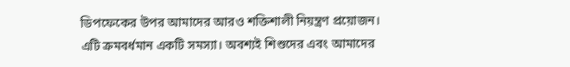ডিপফেকের উপর আমাদের আরও শক্তিশালী নিয়ন্ত্রণ প্রয়োজন। এটি ক্রমবর্ধমান একটি সমস্যা। অবশ্যই শিশুদের এবং আমাদের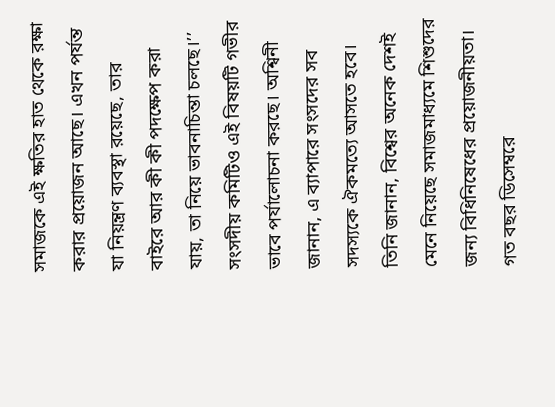সমাজকে এই ক্ষতির হাত থেকে রক্ষা করার প্রয়োজন আছে। এখন পর্যন্ত যা নিয়ন্ত্রণ ব্যবস্থা রয়েছে, তার বাইরে আর কী কী পদক্ষেপ করা যায়, তা নিয়ে ভাবনাচিন্তা চলছে।’’ সংসদীয় কমিটিও এই বিষয়টি গভীর ভাবে পর্যালোচনা করছে। অশ্বিনী জানান, এ ব্যাপারে সংসদের সব সদস্যকে ঐকমত্যে আসতে হবে। তিনি জানান, বিশ্বের অনেক দেশই মেনে নিয়েছে সমাজমাধ্যমে শিশুদের জন্য বিধিনিষেধের প্রয়োজনীয়তা।
গত বছর ডিসেম্বরে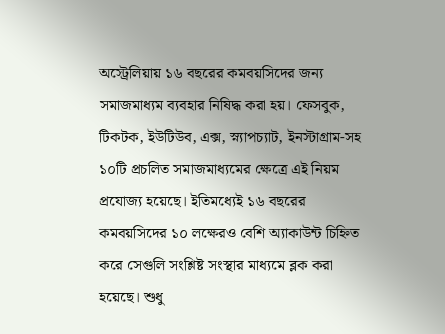অস্ট্রেলিয়ায় ১৬ বছরের কমবয়সিদের জন্য সমাজমাধ্যম ব্যবহার নিষিদ্ধ করা হয়। ফেসবুক, টিকটক, ইউটিউব, এক্স, স্ন্যাপচ্যাট, ইনস্টাগ্রাম-সহ ১০টি প্রচলিত সমাজমাধ্যমের ক্ষেত্রে এই নিয়ম প্রযোজ্য হয়েছে। ইতিমধ্যেই ১৬ বছরের কমবয়সিদের ১০ লক্ষেরও বেশি অ্যাকাউন্ট চিহ্নিত করে সেগুলি সংশ্লিষ্ট সংস্থার মাধ্যমে ব্লক করা হয়েছে। শুধু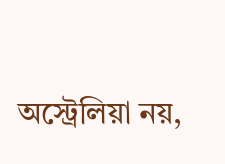অস্ট্রেলিয়া নয়,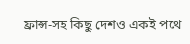ফ্রান্স-সহ কিছু দেশও একই পথে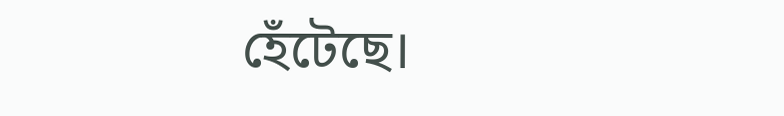হেঁটেছে।